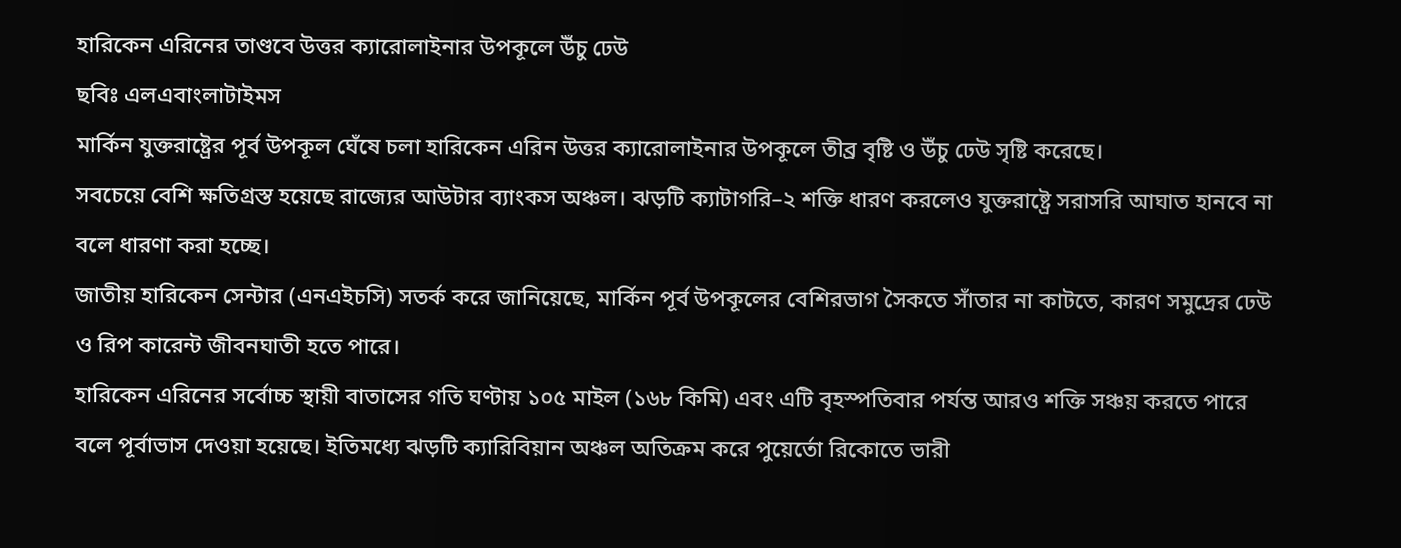হারিকেন এরিনের তাণ্ডবে উত্তর ক্যারোলাইনার উপকূলে উঁচু ঢেউ
ছবিঃ এলএবাংলাটাইমস
মার্কিন যুক্তরাষ্ট্রের পূর্ব উপকূল ঘেঁষে চলা হারিকেন এরিন উত্তর ক্যারোলাইনার উপকূলে তীব্র বৃষ্টি ও উঁচু ঢেউ সৃষ্টি করেছে।
সবচেয়ে বেশি ক্ষতিগ্রস্ত হয়েছে রাজ্যের আউটার ব্যাংকস অঞ্চল। ঝড়টি ক্যাটাগরি–২ শক্তি ধারণ করলেও যুক্তরাষ্ট্রে সরাসরি আঘাত হানবে না বলে ধারণা করা হচ্ছে।
জাতীয় হারিকেন সেন্টার (এনএইচসি) সতর্ক করে জানিয়েছে, মার্কিন পূর্ব উপকূলের বেশিরভাগ সৈকতে সাঁতার না কাটতে, কারণ সমুদ্রের ঢেউ ও রিপ কারেন্ট জীবনঘাতী হতে পারে।
হারিকেন এরিনের সর্বোচ্চ স্থায়ী বাতাসের গতি ঘণ্টায় ১০৫ মাইল (১৬৮ কিমি) এবং এটি বৃহস্পতিবার পর্যন্ত আরও শক্তি সঞ্চয় করতে পারে বলে পূর্বাভাস দেওয়া হয়েছে। ইতিমধ্যে ঝড়টি ক্যারিবিয়ান অঞ্চল অতিক্রম করে পুয়ের্তো রিকোতে ভারী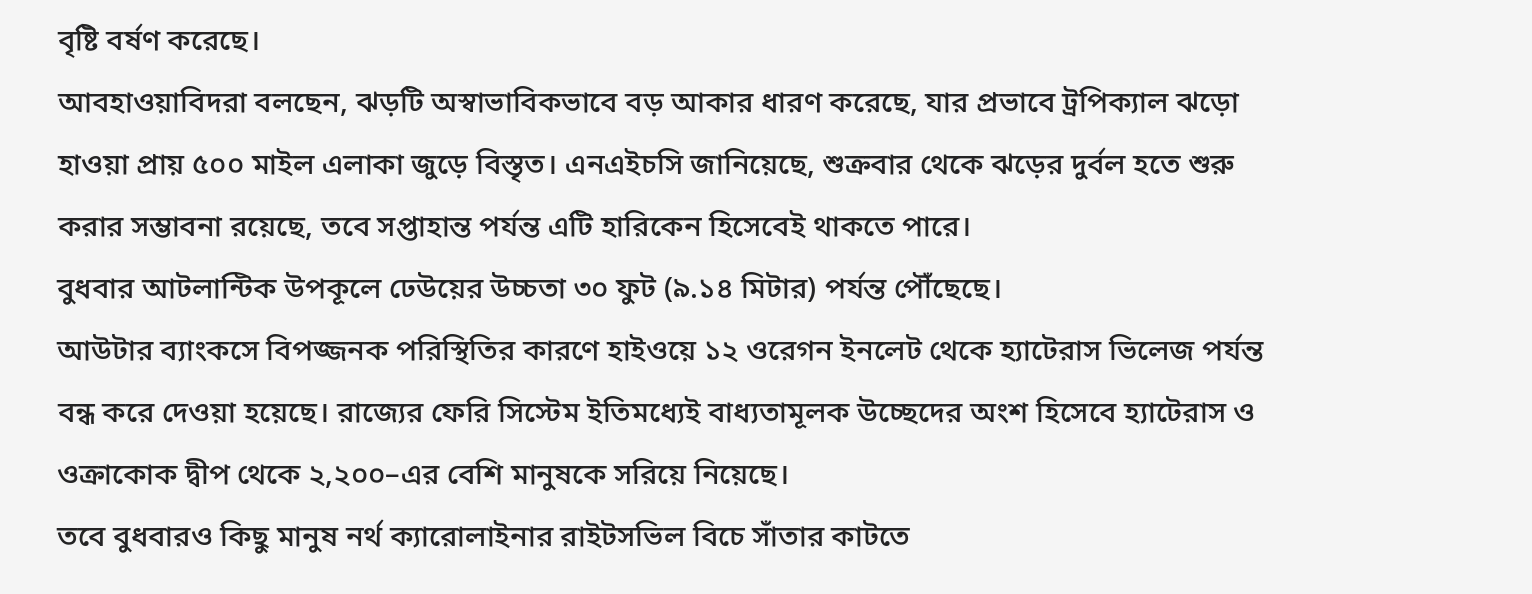বৃষ্টি বর্ষণ করেছে।
আবহাওয়াবিদরা বলছেন, ঝড়টি অস্বাভাবিকভাবে বড় আকার ধারণ করেছে, যার প্রভাবে ট্রপিক্যাল ঝড়ো হাওয়া প্রায় ৫০০ মাইল এলাকা জুড়ে বিস্তৃত। এনএইচসি জানিয়েছে, শুক্রবার থেকে ঝড়ের দুর্বল হতে শুরু করার সম্ভাবনা রয়েছে, তবে সপ্তাহান্ত পর্যন্ত এটি হারিকেন হিসেবেই থাকতে পারে।
বুধবার আটলান্টিক উপকূলে ঢেউয়ের উচ্চতা ৩০ ফুট (৯.১৪ মিটার) পর্যন্ত পৌঁছেছে।
আউটার ব্যাংকসে বিপজ্জনক পরিস্থিতির কারণে হাইওয়ে ১২ ওরেগন ইনলেট থেকে হ্যাটেরাস ভিলেজ পর্যন্ত বন্ধ করে দেওয়া হয়েছে। রাজ্যের ফেরি সিস্টেম ইতিমধ্যেই বাধ্যতামূলক উচ্ছেদের অংশ হিসেবে হ্যাটেরাস ও ওক্রাকোক দ্বীপ থেকে ২,২০০–এর বেশি মানুষকে সরিয়ে নিয়েছে।
তবে বুধবারও কিছু মানুষ নর্থ ক্যারোলাইনার রাইটসভিল বিচে সাঁতার কাটতে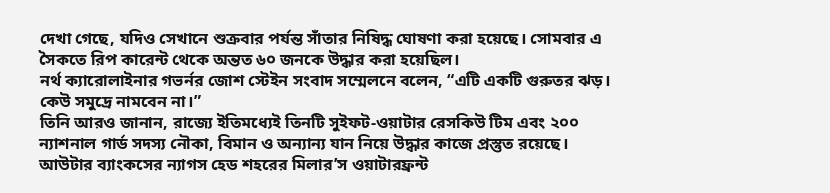দেখা গেছে, যদিও সেখানে শুক্রবার পর্যন্ত সাঁতার নিষিদ্ধ ঘোষণা করা হয়েছে। সোমবার এ সৈকতে রিপ কারেন্ট থেকে অন্তত ৬০ জনকে উদ্ধার করা হয়েছিল।
নর্থ ক্যারোলাইনার গভর্নর জোশ স্টেইন সংবাদ সম্মেলনে বলেন, “এটি একটি গুরুতর ঝড়। কেউ সমুদ্রে নামবেন না।”
তিনি আরও জানান, রাজ্যে ইতিমধ্যেই তিনটি সুইফট-ওয়াটার রেসকিউ টিম এবং ২০০ ন্যাশনাল গার্ড সদস্য নৌকা, বিমান ও অন্যান্য যান নিয়ে উদ্ধার কাজে প্রস্তুত রয়েছে।
আউটার ব্যাংকসের ন্যাগস হেড শহরের মিলার’স ওয়াটারফ্রন্ট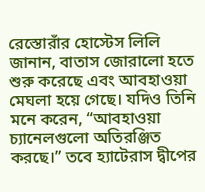রেস্তোরাঁর হোস্টেস লিলি জানান, বাতাস জোরালো হতে শুরু করেছে এবং আবহাওয়া মেঘলা হয়ে গেছে। যদিও তিনি মনে করেন, “আবহাওয়া চ্যানেলগুলো অতিরঞ্জিত করছে।” তবে হ্যাটেরাস দ্বীপের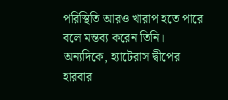পরিস্থিতি আরও খারাপ হতে পারে বলে মন্তব্য করেন তিনি।
অন্যদিকে, হ্যাটেরাস দ্বীপের হারবার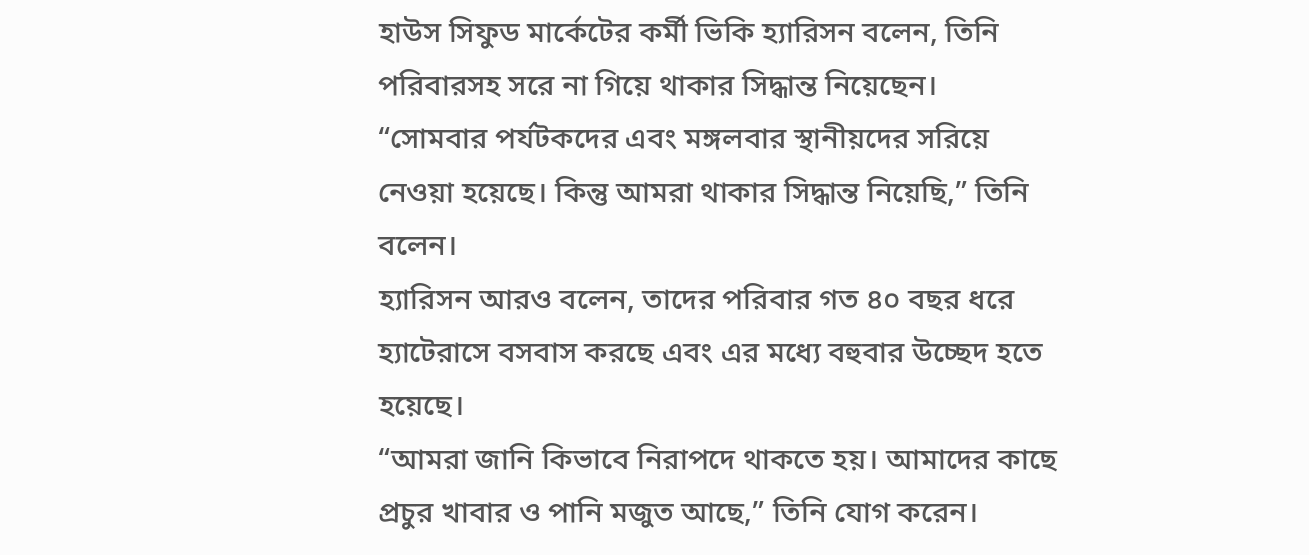হাউস সিফুড মার্কেটের কর্মী ভিকি হ্যারিসন বলেন, তিনি পরিবারসহ সরে না গিয়ে থাকার সিদ্ধান্ত নিয়েছেন।
“সোমবার পর্যটকদের এবং মঙ্গলবার স্থানীয়দের সরিয়ে নেওয়া হয়েছে। কিন্তু আমরা থাকার সিদ্ধান্ত নিয়েছি,” তিনি বলেন।
হ্যারিসন আরও বলেন, তাদের পরিবার গত ৪০ বছর ধরে হ্যাটেরাসে বসবাস করছে এবং এর মধ্যে বহুবার উচ্ছেদ হতে হয়েছে।
“আমরা জানি কিভাবে নিরাপদে থাকতে হয়। আমাদের কাছে প্রচুর খাবার ও পানি মজুত আছে,” তিনি যোগ করেন।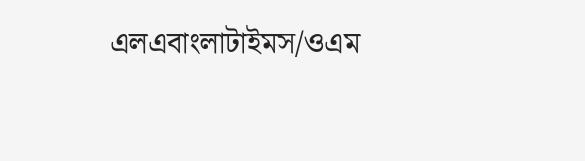এলএবাংলাটাইমস/ওএম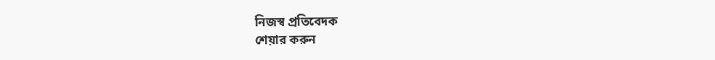নিজস্ব প্রতিবেদক
শেয়ার করুন